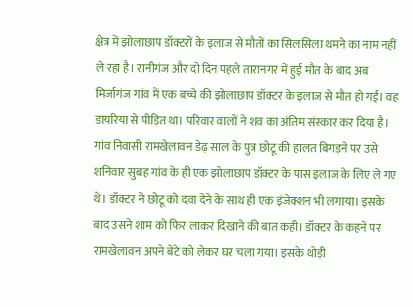क्षेत्र में झोलाछाप डॉक्टरों के इलाज से मौतों का सिलसिला थमने का नाम नहीं ले रहा है। रानीगंज और दो दिन पहले तारानगर में हुई मौत के बाद अब मिर्जागंज गांव में एक बच्चे की झोलाछाप डॉक्टर के इलाज से मौत हो गई। वह डायरिया से पीड़ित था। परिवार वालों ने शव का अंतिम संस्कार कर दिया है।
गांव निवासी रामखेलावन डेढ़ साल के पुत्र छोटू की हालत बिगड़ने पर उसे शनिवार सुबह गांव के ही एक झोलाछाप डॉक्टर के पास इलाज के लिए ले गए थे। डॉक्टर ने छोटू को दवा देने के साथ ही एक इंजेक्शन भी लगाया। इसके बाद उसने शाम को फिर लाकर दिखाने की बात कही। डॉक्टर के कहने पर रामखेलावन अपने बेटे को लेकर घर चला गया। इसके थोड़ी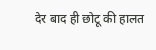देर बाद ही छोटू की हालत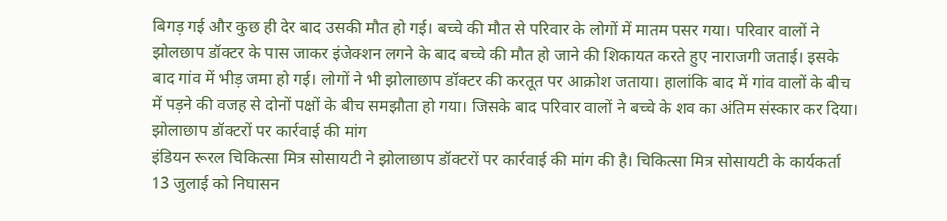बिगड़ गई और कुछ ही देर बाद उसकी मौत हो गई। बच्चे की मौत से परिवार के लोगों में मातम पसर गया। परिवार वालों ने झोलछाप डॉक्टर के पास जाकर इंजेक्शन लगने के बाद बच्चे की मौत हो जाने की शिकायत करते हुए नाराजगी जताई। इसके बाद गांव में भीड़ जमा हो गई। लोगों ने भी झोलाछाप डॉक्टर की करतूत पर आक्रोश जताया। हालांकि बाद में गांव वालों के बीच में पड़ने की वजह से दोनों पक्षों के बीच समझौता हो गया। जिसके बाद परिवार वालों ने बच्चे के शव का अंतिम संस्कार कर दिया।
झोलाछाप डॉक्टरों पर कार्रवाई की मांग
इंडियन रूरल चिकित्सा मित्र सोसायटी ने झोलाछाप डॉक्टरों पर कार्रवाई की मांग की है। चिकित्सा मित्र सोसायटी के कार्यकर्ता 13 जुलाई को निघासन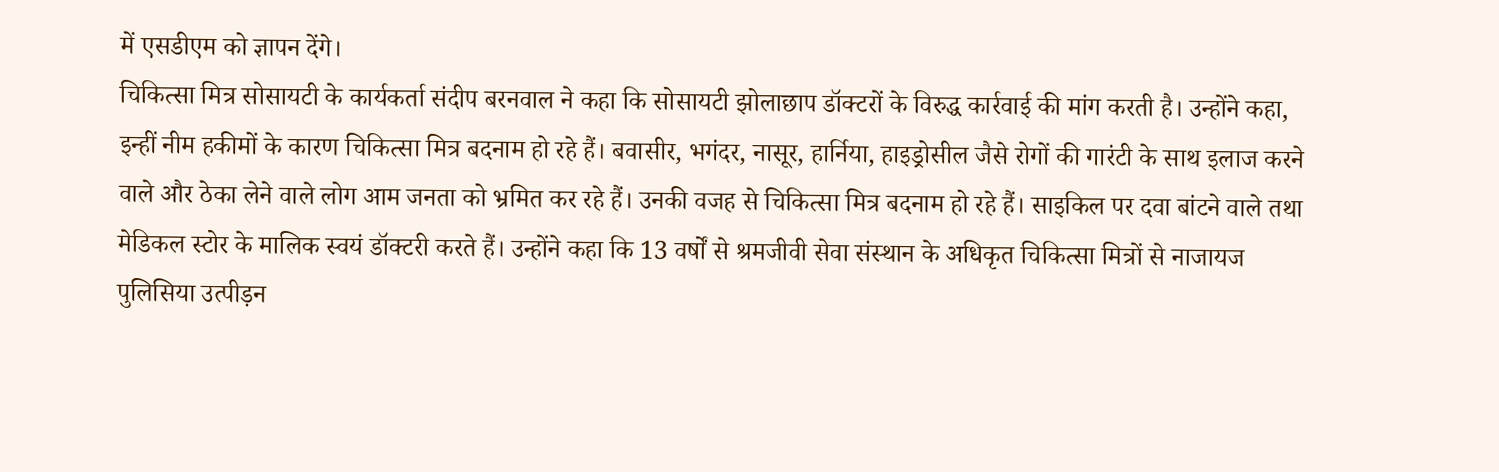में एसडीएम को ज्ञापन देंगे।
चिकित्सा मित्र सोसायटी के कार्यकर्ता संदीप बरनवाल ने कहा कि सोसायटी झोलाछाप डॉक्टरों के विरुद्ध कार्रवाई की मांग करती है। उन्होंने कहा, इन्हीं नीम हकीमों के कारण चिकित्सा मित्र बदनाम हो रहे हैं। बवासीर, भगंदर, नासूर, हार्निया, हाइड्रोसील जैसे रोगों की गारंटी के साथ इलाज करने वाले और ठेका लेने वाले लोग आम जनता को भ्रमित कर रहे हैं। उनकी वजह से चिकित्सा मित्र बदनाम हो रहे हैं। साइकिल पर दवा बांटने वाले तथा मेडिकल स्टोर के मालिक स्वयं डॉक्टरी करते हैं। उन्होंने कहा कि 13 वर्षों से श्रमजीवी सेवा संस्थान के अधिकृत चिकित्सा मित्रों से नाजायज पुलिसिया उत्पीड़न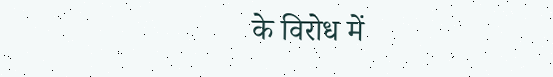के विरोध में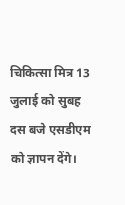चिकित्सा मित्र 13 जुलाई को सुबह दस बजे एसडीएम को ज्ञापन देंगे।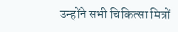उन्होंने सभी चिकित्सा मित्रों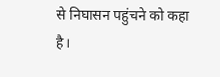से निघासन पहुंचने को कहा है।